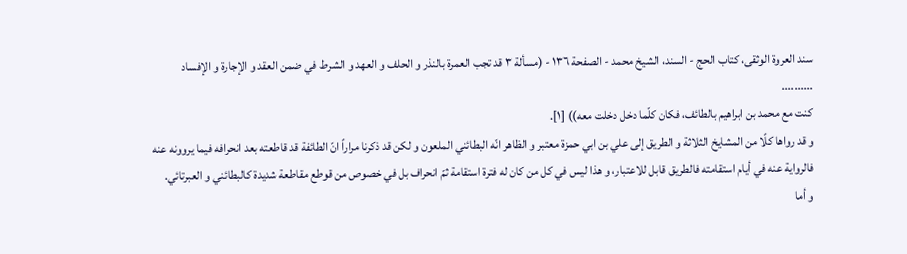سند العروة الوثقى، كتاب الحج - السند، الشيخ محمد - الصفحة ١٣٦ - (مسألة ٣ قد تجب العمرة بالنذر و الحلف و العهد و الشرط في ضمن العقد و الإجارة و الإفساد
..........
كنت مع محمد بن ابراهيم بالطائف، فكان كلّما دخل دخلت معه)) [١].
و قد رواها كلًا من المشايخ الثلاثة و الطريق إلى علي بن ابي حمزة معتبر و الظاهر انّه البطائني الملعون و لكن قد ذكرنا مراراً انّ الطائفة قد قاطعته بعد انحرافه فيما يروونه عنه فالرواية عنه في أيام استقامته فالطريق قابل للاعتبار، و هذا ليس في كل من كان له فترة استقامة ثمّ انحراف بل في خصوص من قوطع مقاطعة شديدة كالبطائني و العبرتائي.
و أما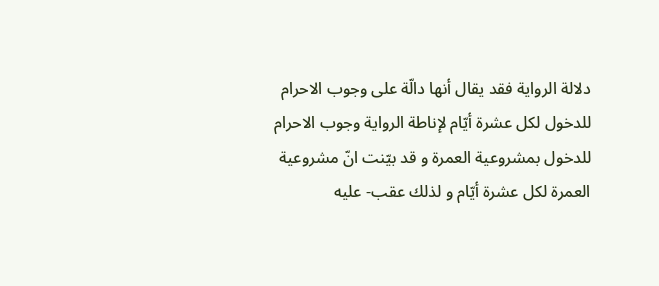دلالة الرواية فقد يقال أنها دالّة على وجوب الاحرام للدخول لكل عشرة أيّام لإناطة الرواية وجوب الاحرام للدخول بمشروعية العمرة و قد بيّنت انّ مشروعية العمرة لكل عشرة أيّام و لذلك عقب- عليه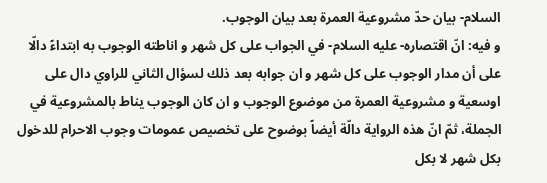السلام- بيان حدّ مشروعية العمرة بعد بيان الوجوب.
و فيه: انّ اقتصاره- عليه السلام- في الجواب على كل شهر و اناطته الوجوب به ابتداءً دالّا على أن مدار الوجوب على كل شهر و ان جوابه بعد ذلك لسؤال الثاني للراوي دال على اوسعية و مشروعية العمرة من موضوع الوجوب و ان كان الوجوب يناط بالمشروعية في الجملة، ثمّ انّ هذه الرواية دالّة أيضاً بوضوح على تخصيص عمومات وجوب الاحرام للدخول بكل شهر لا بكل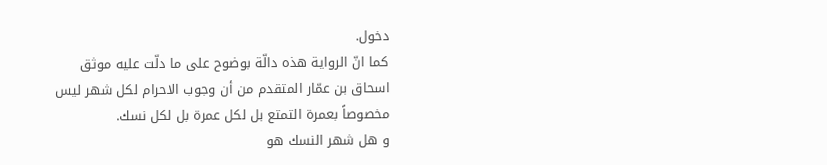دخول.
كما انّ الرواية هذه دالّة بوضوح على ما دلّت عليه موثق اسحاق بن عمّار المتقدم من أن وجوب الاحرام لكل شهر ليس مخصوصاً بعمرة التمتع بل لكل عمرة بل لكل نسك.
و هل شهر النسك هو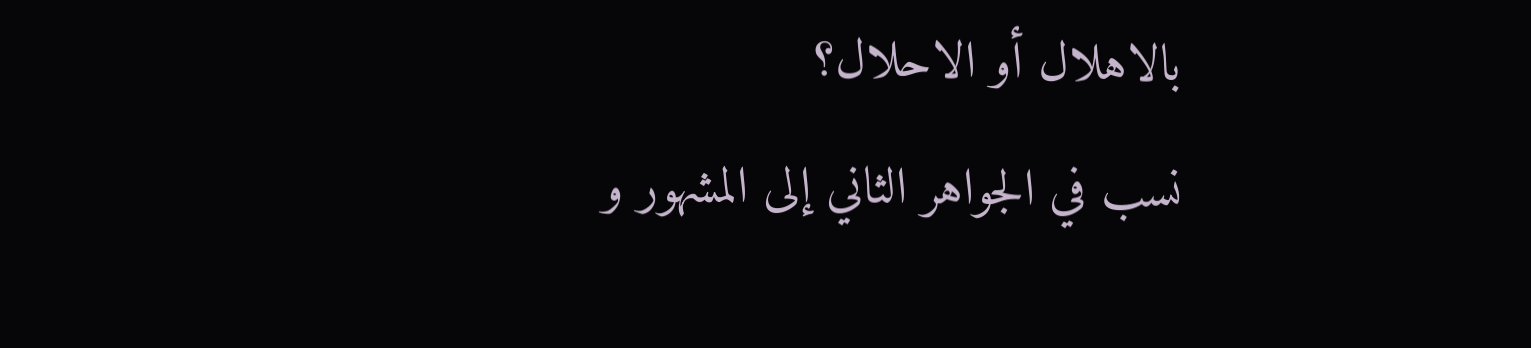بالاهلال أو الاحلال؟
نسب في الجواهر الثاني إلى المشهور و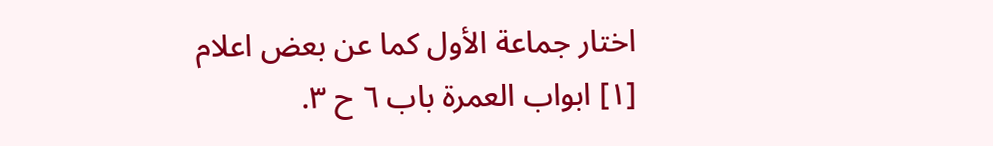اختار جماعة الأول كما عن بعض اعلام
[١] ابواب العمرة باب ٦ ح ٣.